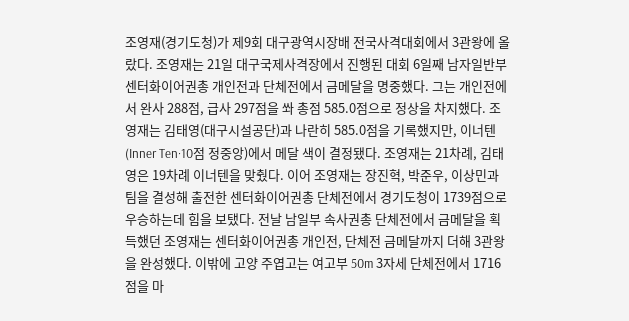조영재(경기도청)가 제9회 대구광역시장배 전국사격대회에서 3관왕에 올랐다. 조영재는 21일 대구국제사격장에서 진행된 대회 6일째 남자일반부 센터화이어권총 개인전과 단체전에서 금메달을 명중했다. 그는 개인전에서 완사 288점, 급사 297점을 쏴 총점 585.0점으로 정상을 차지했다. 조영재는 김태영(대구시설공단)과 나란히 585.0점을 기록했지만, 이너텐(Inner Ten·10점 정중앙)에서 메달 색이 결정됐다. 조영재는 21차례, 김태영은 19차례 이너텐을 맞췄다. 이어 조영재는 장진혁, 박준우, 이상민과 팀을 결성해 출전한 센터화이어권총 단체전에서 경기도청이 1739점으로 우승하는데 힘을 보탰다. 전날 남일부 속사권총 단체전에서 금메달을 획득했던 조영재는 센터화이어권총 개인전, 단체전 금메달까지 더해 3관왕을 완성했다. 이밖에 고양 주엽고는 여고부 50m 3자세 단체전에서 1716점을 마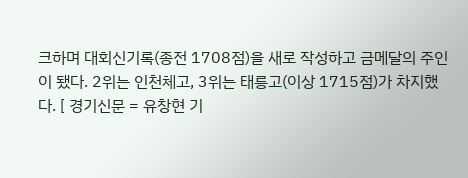크하며 대회신기록(종전 1708점)을 새로 작성하고 금메달의 주인이 됐다. 2위는 인천체고, 3위는 태릉고(이상 1715점)가 차지했다. [ 경기신문 = 유창현 기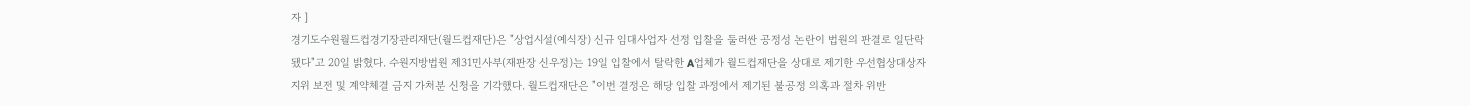자 ]
경기도수원월드컵경기장관리재단(월드컵재단)은 "상업시설(예식장) 신규 임대사업자 선정 입찰을 둘러싼 공정성 논란이 법원의 판결로 일단락 됐다"고 20일 밝혔다. 수원지방법원 제31민사부(재판장 신우정)는 19일 입찰에서 탈락한 A업체가 월드컵재단을 상대로 제기한 우선협상대상자 지위 보전 및 계약체결 금지 가처분 신청을 기각했다. 월드컵재단은 "이번 결정은 해당 입찰 과정에서 제기된 불공정 의혹과 절차 위반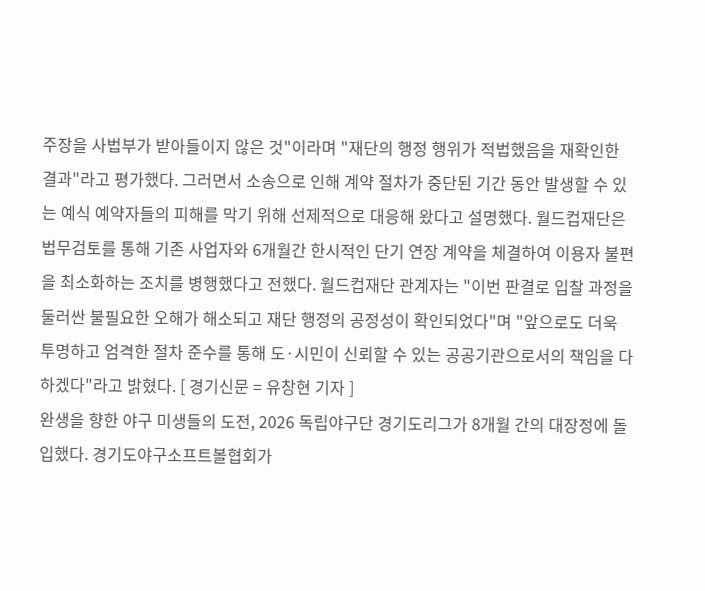주장을 사법부가 받아들이지 않은 것"이라며 "재단의 행정 행위가 적법했음을 재확인한 결과"라고 평가했다. 그러면서 소송으로 인해 계약 절차가 중단된 기간 동안 발생할 수 있는 예식 예약자들의 피해를 막기 위해 선제적으로 대응해 왔다고 설명했다. 월드컵재단은 법무검토를 통해 기존 사업자와 6개월간 한시적인 단기 연장 계약을 체결하여 이용자 불편을 최소화하는 조치를 병행했다고 전했다. 월드컵재단 관계자는 "이번 판결로 입찰 과정을 둘러싼 불필요한 오해가 해소되고 재단 행정의 공정성이 확인되었다"며 "앞으로도 더욱 투명하고 엄격한 절차 준수를 통해 도·시민이 신뢰할 수 있는 공공기관으로서의 책임을 다하겠다"라고 밝혔다. [ 경기신문 = 유창현 기자 ]
완생을 향한 야구 미생들의 도전, 2026 독립야구단 경기도리그가 8개월 간의 대장정에 돌입했다. 경기도야구소프트볼협회가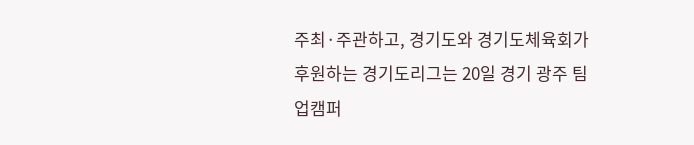주최·주관하고, 경기도와 경기도체육회가 후원하는 경기도리그는 20일 경기 광주 팀업캠퍼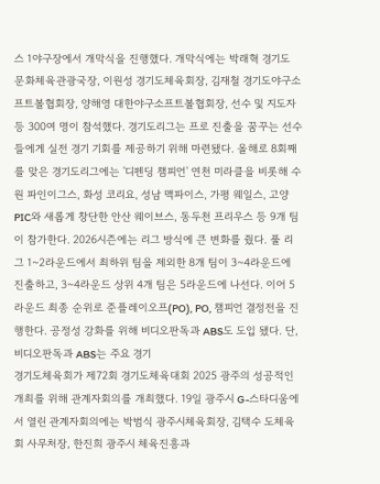스 1야구장에서 개막식을 진행했다. 개막식에는 박래혁 경기도 문화체육관광국장, 이원성 경기도체육회장, 김재철 경기도야구소프트볼협회장, 양해영 대한야구소프트볼협회장, 선수 및 지도자 등 300여 명이 참석했다. 경기도리그는 프로 진출을 꿈꾸는 선수들에게 실전 경기 기회를 제공하기 위해 마련됐다. 올해로 8회째를 맞은 경기도리그에는 '디펜딩 챔피언' 연천 미라클을 비롯해 수원 파인이그스, 화성 코리요, 성남 맥파이스, 가평 웨일스, 고양 PIC와 새롭게 창단한 안산 웨이브스, 동두천 프리우스 등 9개 팀이 참가한다. 2026시즌에는 리그 방식에 큰 변화를 줬다. 풀 리그 1~2라운드에서 최하위 팀을 제외한 8개 팀이 3~4라운드에 진출하고, 3~4라운드 상위 4개 팀은 5라운드에 나선다. 이어 5라운드 최종 순위로 준플레이오프(PO), PO, 챔피언 결정전을 진행한다. 공정성 강화를 위해 비디오판독과 ABS도 도입 됐다. 단, 비디오판독과 ABS는 주요 경기
경기도체육회가 제72회 경기도체육대회 2025 광주의 성공적인 개최를 위해 관계자회의를 개최했다. 19일 광주시 G-스타디움에서 열린 관계자회의에는 박범식 광주시체육회장, 김택수 도체육회 사무처장, 한진희 광주시 체육진흥과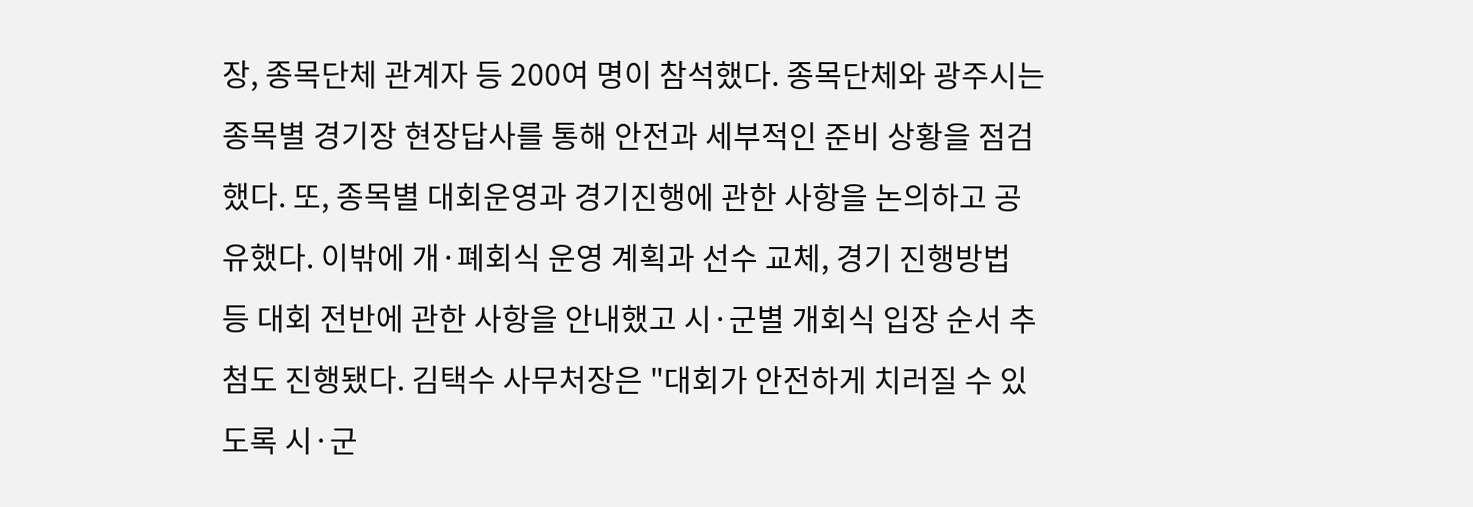장, 종목단체 관계자 등 200여 명이 참석했다. 종목단체와 광주시는 종목별 경기장 현장답사를 통해 안전과 세부적인 준비 상황을 점검했다. 또, 종목별 대회운영과 경기진행에 관한 사항을 논의하고 공유했다. 이밖에 개·폐회식 운영 계획과 선수 교체, 경기 진행방법 등 대회 전반에 관한 사항을 안내했고 시·군별 개회식 입장 순서 추첨도 진행됐다. 김택수 사무처장은 "대회가 안전하게 치러질 수 있도록 시·군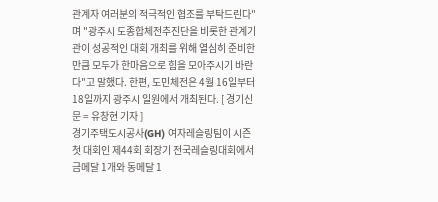관계자 여러분의 적극적인 협조를 부탁드린다"며 "광주시 도종합체전추진단을 비롯한 관계기관이 성공적인 대회 개최를 위해 열심히 준비한 만큼 모두가 한마음으로 힘을 모아주시기 바란다"고 말했다. 한편, 도민체전은 4월 16일부터 18일까지 광주시 일원에서 개최된다. [ 경기신문 = 유창현 기자 ]
경기주택도시공사(GH) 여자레슬링팀이 시즌 첫 대회인 제44회 회장기 전국레슬링대회에서 금메달 1개와 동메달 1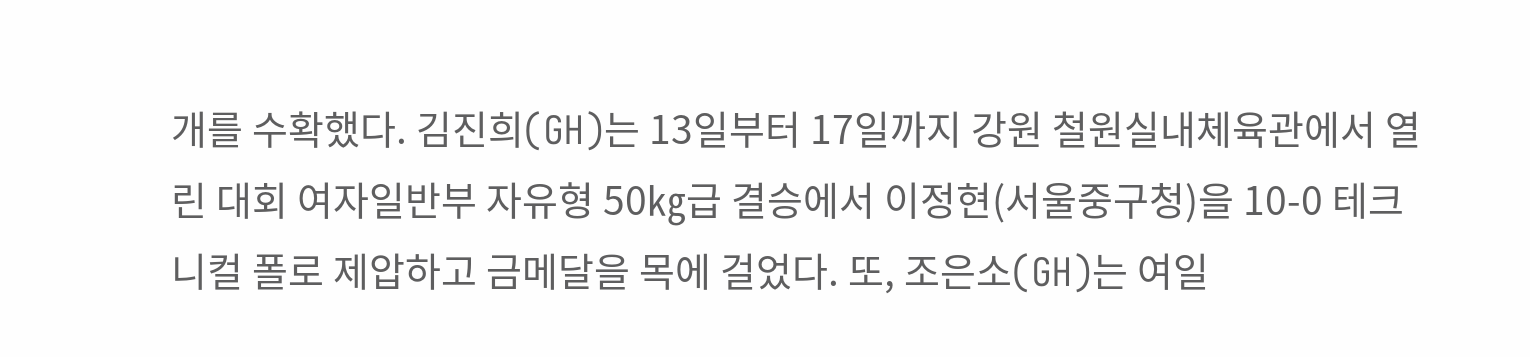개를 수확했다. 김진희(GH)는 13일부터 17일까지 강원 철원실내체육관에서 열린 대회 여자일반부 자유형 50㎏급 결승에서 이정현(서울중구청)을 10-0 테크니컬 폴로 제압하고 금메달을 목에 걸었다. 또, 조은소(GH)는 여일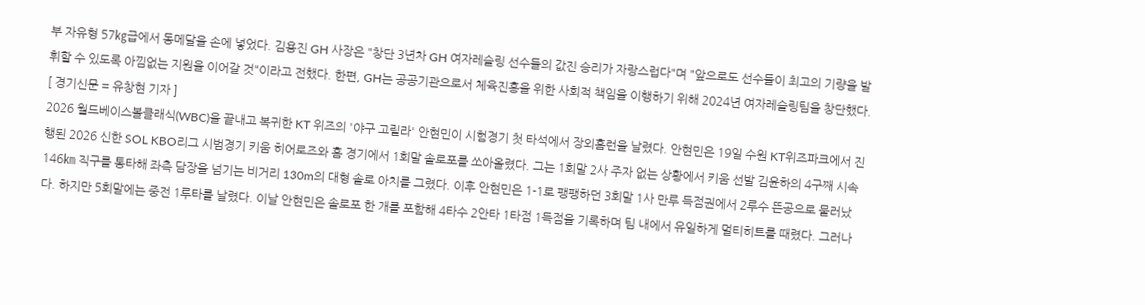부 자유형 57㎏급에서 동메달을 손에 넣었다. 김용진 GH 사장은 "창단 3년차 GH 여자레슬링 선수들의 값진 승리가 자랑스럽다"며 "앞으로도 선수들이 최고의 기량을 발휘할 수 있도록 아낌없는 지원을 이어갈 것"이라고 전했다. 한편, GH는 공공기관으로서 체육진흥을 위한 사회적 책임을 이행하기 위해 2024년 여자레슬링팀을 창단했다. [ 경기신문 = 유창현 기자 ]
2026 월드베이스볼클래식(WBC)을 끝내고 복귀한 KT 위즈의 '야구 고릴라' 안현민이 시험경기 첫 타석에서 장외홈런을 날렸다. 안현민은 19일 수원 KT위즈파크에서 진행된 2026 신한 SOL KBO리그 시범경기 키움 히어로즈와 홈 경기에서 1회말 솔로포를 쏘아올렸다. 그는 1회말 2사 주자 없는 상황에서 키움 선발 김윤하의 4구째 시속 146㎞ 직구를 통타해 좌측 담장을 넘기는 비거리 130m의 대형 솔로 아치를 그렸다. 이후 안현민은 1-1로 팽팽하던 3회말 1사 만루 득점권에서 2루수 뜬공으로 물러났다. 하지만 5회말에는 중전 1루타를 날렸다. 이날 안현민은 솔로포 한 개를 포함해 4타수 2안타 1타점 1득점을 기록하며 팀 내에서 유일하게 멀티히트를 때렸다. 그러나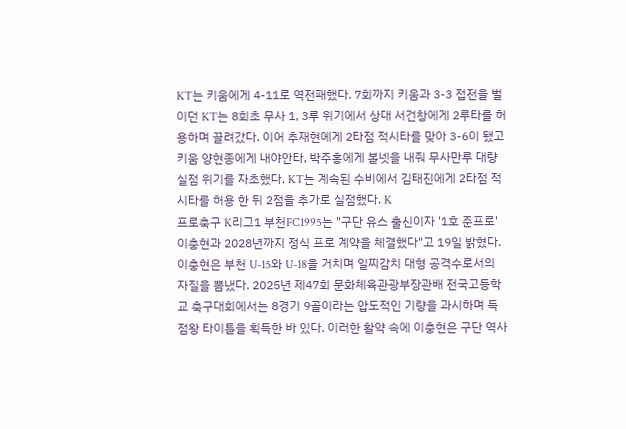KT는 키움에게 4-11로 역전패했다. 7회까지 키움과 3-3 접전을 벌이던 KT는 8회초 무사 1, 3루 위기에서 상대 서건창에게 2루타를 허용하며 끌려갔다. 이어 추재현에게 2타점 적시타를 맞아 3-6이 됐고 키움 양현종에게 내야안타, 박주홍에게 볼넷을 내줘 무사만루 대량 실점 위기를 자초했다. KT는 계속된 수비에서 김태진에게 2타점 적시타를 허용 한 뒤 2점을 추가로 실점했다. K
프로축구 K리그1 부천FC1995는 "구단 유스 출신이자 '1호 준프로' 이충현과 2028년까지 정식 프로 계약을 체결했다"고 19일 밝혔다. 이충현은 부천 U-15와 U-18을 거치며 일찌감치 대형 공격수로서의 자질을 뽐냈다. 2025년 제47회 문화체육관광부장관배 전국고등학교 축구대회에서는 8경기 9골이라는 압도적인 기량을 과시하며 득점왕 타이틀을 획득한 바 있다. 이러한 활약 속에 이충현은 구단 역사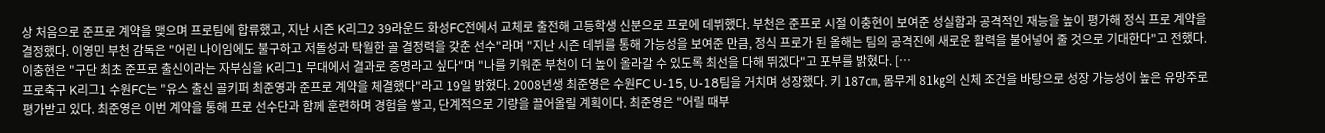상 처음으로 준프로 계약을 맺으며 프로팀에 합류했고, 지난 시즌 K리그2 39라운드 화성FC전에서 교체로 출전해 고등학생 신분으로 프로에 데뷔했다. 부천은 준프로 시절 이충현이 보여준 성실함과 공격적인 재능을 높이 평가해 정식 프로 계약을 결정했다. 이영민 부천 감독은 "어린 나이임에도 불구하고 저돌성과 탁월한 골 결정력을 갖춘 선수"라며 "지난 시즌 데뷔를 통해 가능성을 보여준 만큼, 정식 프로가 된 올해는 팀의 공격진에 새로운 활력을 불어넣어 줄 것으로 기대한다"고 전했다. 이충현은 "구단 최초 준프로 출신이라는 자부심을 K리그1 무대에서 결과로 증명라고 싶다"며 "나를 키워준 부천이 더 높이 올라갈 수 있도록 최선을 다해 뛰겠다"고 포부를 밝혔다. […
프로축구 K리그1 수원FC는 "유스 출신 골키퍼 최준영과 준프로 계약을 체결했다"라고 19일 밝혔다. 2008년생 최준영은 수원FC U-15, U-18팀을 거치며 성장했다. 키 187㎝, 몸무게 81㎏의 신체 조건을 바탕으로 성장 가능성이 높은 유망주로 평가받고 있다. 최준영은 이번 계약을 통해 프로 선수단과 함께 훈련하며 경험을 쌓고, 단계적으로 기량을 끌어올릴 계획이다. 최준영은 "어릴 때부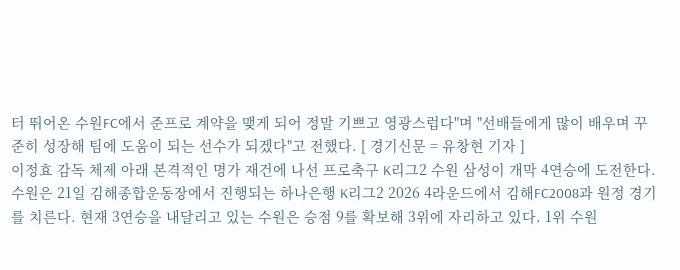터 뛰어온 수원FC에서 준프로 계약을 맺게 되어 정말 기쁘고 영광스럽다"며 "선배들에게 많이 배우며 꾸준히 성장해 팀에 도움이 되는 선수가 되겠다"고 전했다. [ 경기신문 = 유창현 기자 ]
이정효 감독 체제 아래 본격적인 명가 재건에 나선 프로축구 K리그2 수원 삼성이 개막 4연승에 도전한다. 수원은 21일 김해종합운동장에서 진행되는 하나은행 K리그2 2026 4라운드에서 김해FC2008과 원정 경기를 치른다. 현재 3연승을 내달리고 있는 수원은 승점 9를 확보해 3위에 자리하고 있다. 1위 수원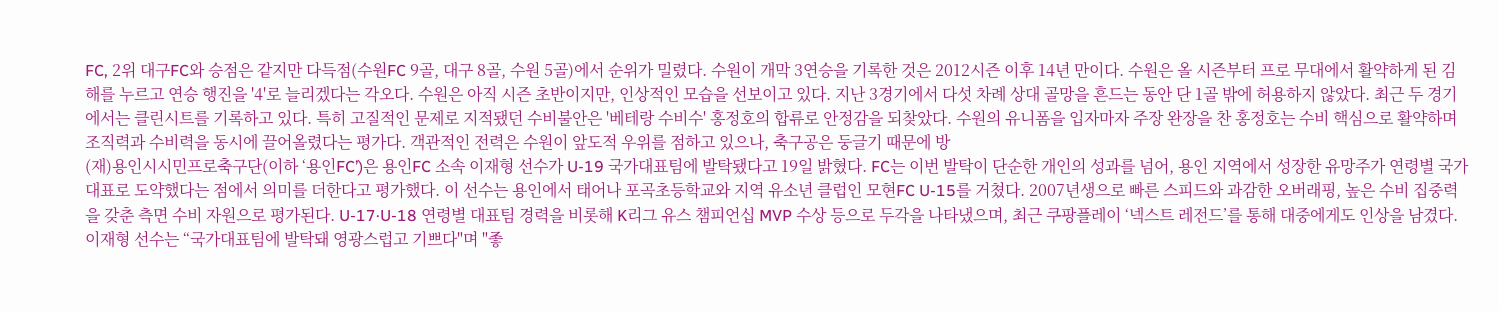FC, 2위 대구FC와 승점은 같지만 다득점(수원FC 9골, 대구 8골, 수원 5골)에서 순위가 밀렸다. 수원이 개막 3연승을 기록한 것은 2012시즌 이후 14년 만이다. 수원은 올 시즌부터 프로 무대에서 활약하게 된 김해를 누르고 연승 행진을 '4'로 늘리겠다는 각오다. 수원은 아직 시즌 초반이지만, 인상적인 모습을 선보이고 있다. 지난 3경기에서 다섯 차례 상대 골망을 흔드는 동안 단 1골 밖에 허용하지 않았다. 최근 두 경기에서는 클린시트를 기록하고 있다. 특히 고질적인 문제로 지적됐던 수비불안은 '베테랑 수비수' 홍정호의 합류로 안정감을 되찾았다. 수원의 유니폼을 입자마자 주장 완장을 찬 홍정호는 수비 핵심으로 활약하며 조직력과 수비력을 동시에 끌어올렸다는 평가다. 객관적인 전력은 수원이 앞도적 우위를 점하고 있으나, 축구공은 둥글기 때문에 방
(재)용인시시민프로축구단(이하 ‘용인FC’)은 용인FC 소속 이재형 선수가 U-19 국가대표팀에 발탁됐다고 19일 밝혔다. FC는 이번 발탁이 단순한 개인의 성과를 넘어, 용인 지역에서 성장한 유망주가 연령별 국가대표로 도약했다는 점에서 의미를 더한다고 평가했다. 이 선수는 용인에서 태어나 포곡초등학교와 지역 유소년 클럽인 모현FC U-15를 거쳤다. 2007년생으로 빠른 스피드와 과감한 오버래핑, 높은 수비 집중력을 갖춘 측면 수비 자원으로 평가된다. U-17·U-18 연령별 대표팀 경력을 비롯해 K리그 유스 챔피언십 MVP 수상 등으로 두각을 나타냈으며, 최근 쿠팡플레이 ‘넥스트 레전드’를 통해 대중에게도 인상을 남겼다. 이재형 선수는 “국가대표팀에 발탁돼 영광스럽고 기쁘다"며 "좋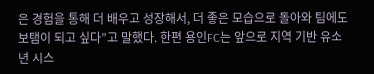은 경험을 통해 더 배우고 성장해서, 더 좋은 모습으로 돌아와 팀에도 보탬이 되고 싶다”고 말했다. 한편 용인FC는 앞으로 지역 기반 유소년 시스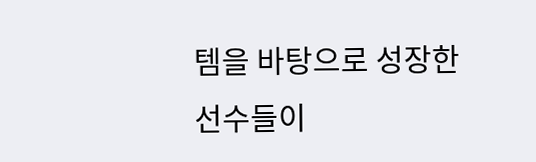템을 바탕으로 성장한 선수들이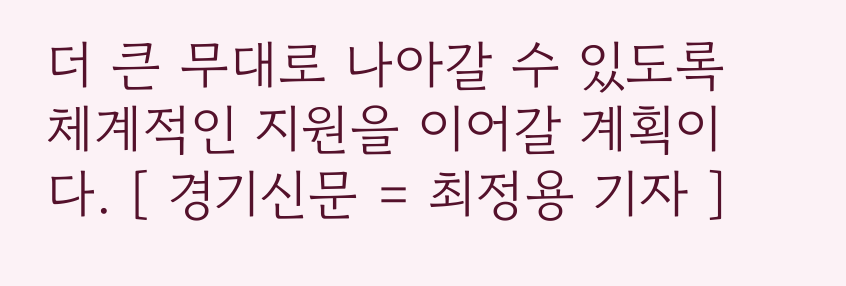더 큰 무대로 나아갈 수 있도록 체계적인 지원을 이어갈 계획이다. [ 경기신문 = 최정용 기자 ]